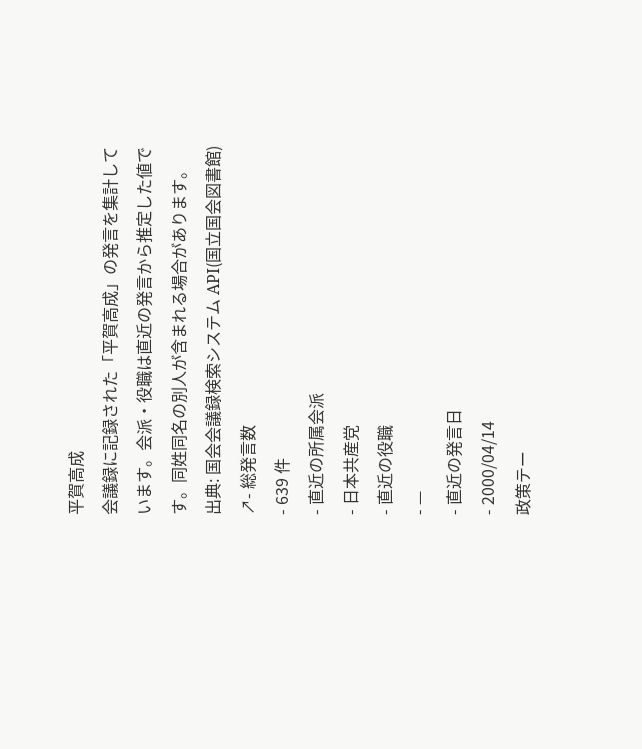平賀高成
会議録に記録された「平賀高成」の発言を集計しています。会派・役職は直近の発言から推定した値です。同姓同名の別人が含まれる場合があります。
出典: 国会会議録検索システム API(国立国会図書館) ↗- 総発言数
- 639 件
- 直近の所属会派
- 日本共産党
- 直近の役職
- —
- 直近の発言日
- 2000/04/14
政策テー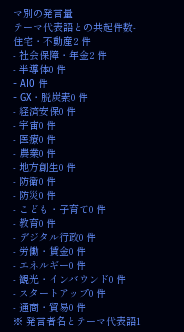マ別の発言量
テーマ代表語との共起件数- 住宅・不動産2 件
- 社会保障・年金2 件
- 半導体0 件
- AI0 件
- GX・脱炭素0 件
- 経済安保0 件
- 宇宙0 件
- 医療0 件
- 農業0 件
- 地方創生0 件
- 防衛0 件
- 防災0 件
- こども・子育て0 件
- 教育0 件
- デジタル行政0 件
- 労働・賃金0 件
- エネルギー0 件
- 観光・インバウンド0 件
- スタートアップ0 件
- 通商・貿易0 件
※ 発言者名とテーマ代表語1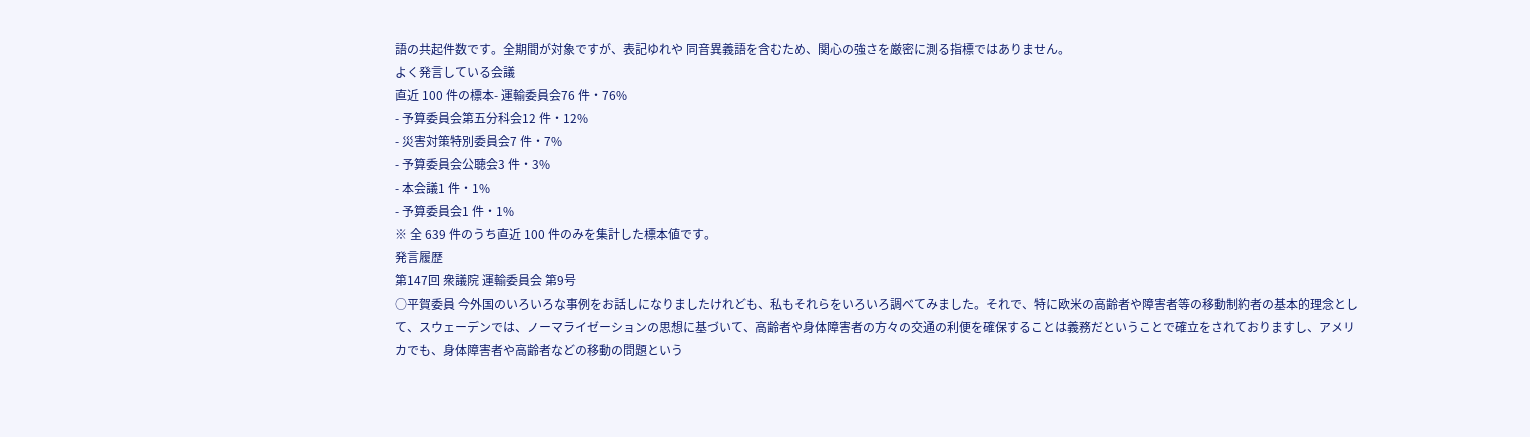語の共起件数です。全期間が対象ですが、表記ゆれや 同音異義語を含むため、関心の強さを厳密に測る指標ではありません。
よく発言している会議
直近 100 件の標本- 運輸委員会76 件・76%
- 予算委員会第五分科会12 件・12%
- 災害対策特別委員会7 件・7%
- 予算委員会公聴会3 件・3%
- 本会議1 件・1%
- 予算委員会1 件・1%
※ 全 639 件のうち直近 100 件のみを集計した標本値です。
発言履歴
第147回 衆議院 運輸委員会 第9号
○平賀委員 今外国のいろいろな事例をお話しになりましたけれども、私もそれらをいろいろ調べてみました。それで、特に欧米の高齢者や障害者等の移動制約者の基本的理念として、スウェーデンでは、ノーマライゼーションの思想に基づいて、高齢者や身体障害者の方々の交通の利便を確保することは義務だということで確立をされておりますし、アメリカでも、身体障害者や高齢者などの移動の問題という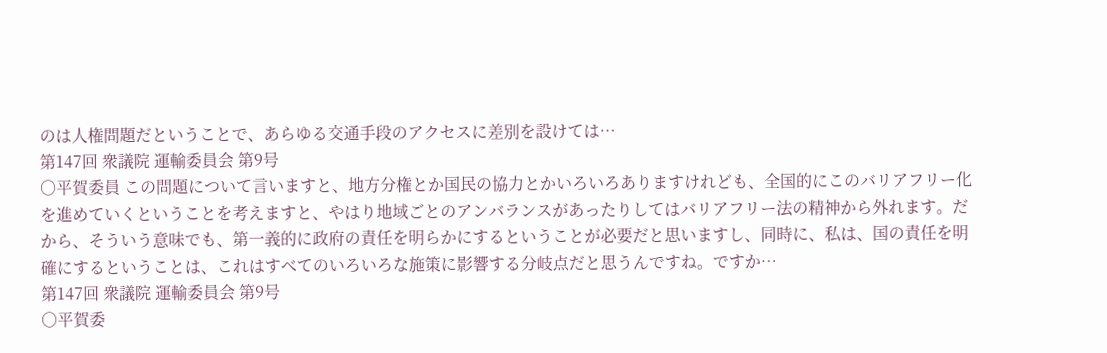のは人権問題だということで、あらゆる交通手段のアクセスに差別を設けては…
第147回 衆議院 運輸委員会 第9号
○平賀委員 この問題について言いますと、地方分権とか国民の協力とかいろいろありますけれども、全国的にこのバリアフリー化を進めていくということを考えますと、やはり地域ごとのアンバランスがあったりしてはバリアフリー法の精神から外れます。だから、そういう意味でも、第一義的に政府の責任を明らかにするということが必要だと思いますし、同時に、私は、国の責任を明確にするということは、これはすべてのいろいろな施策に影響する分岐点だと思うんですね。ですか…
第147回 衆議院 運輸委員会 第9号
○平賀委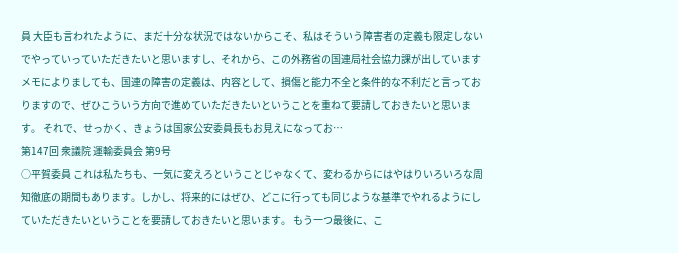員 大臣も言われたように、まだ十分な状況ではないからこそ、私はそういう障害者の定義も限定しないでやっていっていただきたいと思いますし、それから、この外務省の国連局社会協力課が出していますメモによりましても、国連の障害の定義は、内容として、損傷と能力不全と条件的な不利だと言っておりますので、ぜひこういう方向で進めていただきたいということを重ねて要請しておきたいと思います。 それで、せっかく、きょうは国家公安委員長もお見えになってお…
第147回 衆議院 運輸委員会 第9号
○平賀委員 これは私たちも、一気に変えろということじゃなくて、変わるからにはやはりいろいろな周知徹底の期間もあります。しかし、将来的にはぜひ、どこに行っても同じような基準でやれるようにしていただきたいということを要請しておきたいと思います。 もう一つ最後に、こ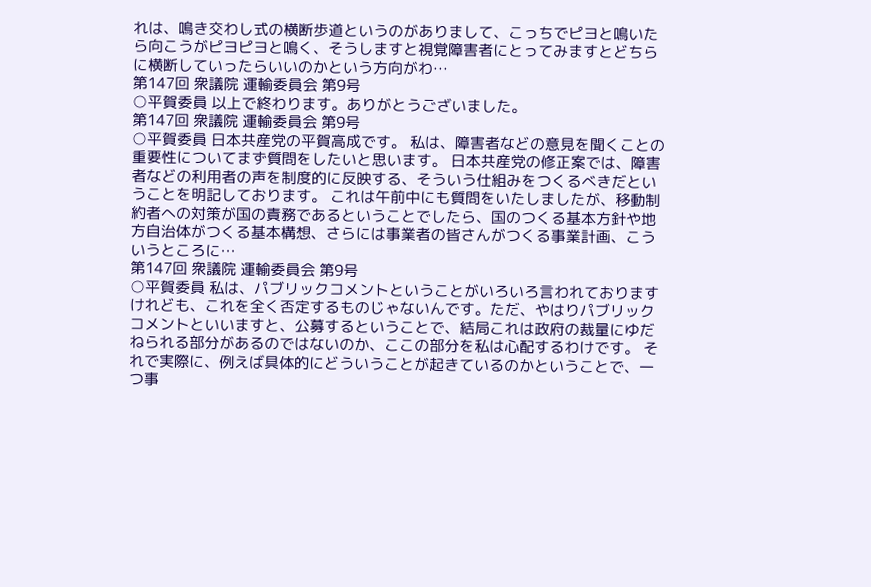れは、鳴き交わし式の横断歩道というのがありまして、こっちでピヨと鳴いたら向こうがピヨピヨと鳴く、そうしますと視覚障害者にとってみますとどちらに横断していったらいいのかという方向がわ…
第147回 衆議院 運輸委員会 第9号
○平賀委員 以上で終わります。ありがとうございました。
第147回 衆議院 運輸委員会 第9号
○平賀委員 日本共産党の平賀高成です。 私は、障害者などの意見を聞くことの重要性についてまず質問をしたいと思います。 日本共産党の修正案では、障害者などの利用者の声を制度的に反映する、そういう仕組みをつくるべきだということを明記しております。 これは午前中にも質問をいたしましたが、移動制約者への対策が国の責務であるということでしたら、国のつくる基本方針や地方自治体がつくる基本構想、さらには事業者の皆さんがつくる事業計画、こういうところに…
第147回 衆議院 運輸委員会 第9号
○平賀委員 私は、パブリックコメントということがいろいろ言われておりますけれども、これを全く否定するものじゃないんです。ただ、やはりパブリックコメントといいますと、公募するということで、結局これは政府の裁量にゆだねられる部分があるのではないのか、ここの部分を私は心配するわけです。 それで実際に、例えば具体的にどういうことが起きているのかということで、一つ事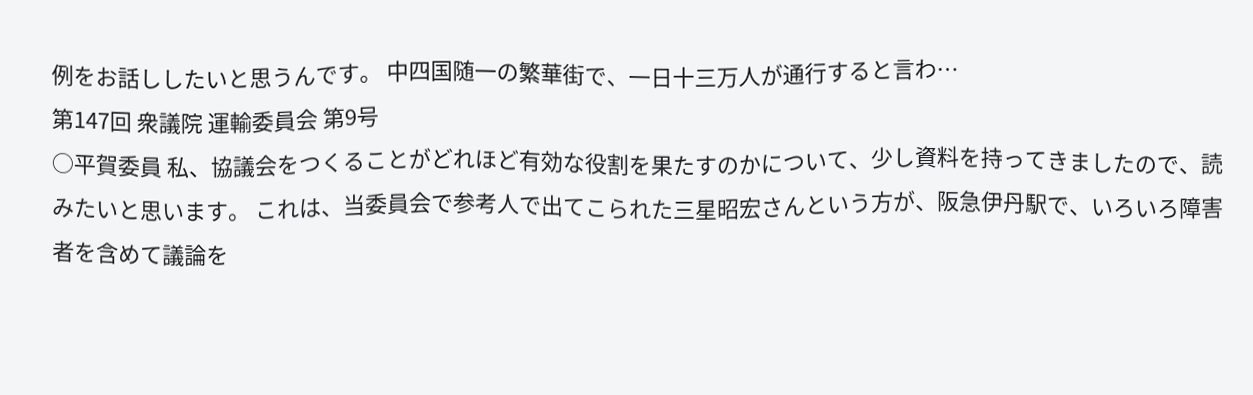例をお話ししたいと思うんです。 中四国随一の繁華街で、一日十三万人が通行すると言わ…
第147回 衆議院 運輸委員会 第9号
○平賀委員 私、協議会をつくることがどれほど有効な役割を果たすのかについて、少し資料を持ってきましたので、読みたいと思います。 これは、当委員会で参考人で出てこられた三星昭宏さんという方が、阪急伊丹駅で、いろいろ障害者を含めて議論を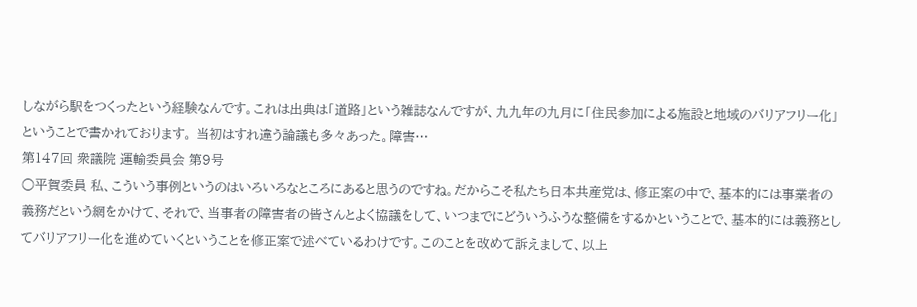しながら駅をつくったという経験なんです。これは出典は「道路」という雑誌なんですが、九九年の九月に「住民参加による施設と地域のバリアフリー化」ということで書かれております。 当初はすれ違う論議も多々あった。障害…
第147回 衆議院 運輸委員会 第9号
○平賀委員 私、こういう事例というのはいろいろなところにあると思うのですね。だからこそ私たち日本共産党は、修正案の中で、基本的には事業者の義務だという網をかけて、それで、当事者の障害者の皆さんとよく協議をして、いつまでにどういうふうな整備をするかということで、基本的には義務としてバリアフリー化を進めていくということを修正案で述べているわけです。このことを改めて訴えまして、以上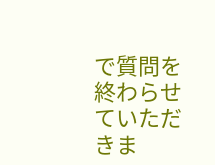で質問を終わらせていただきま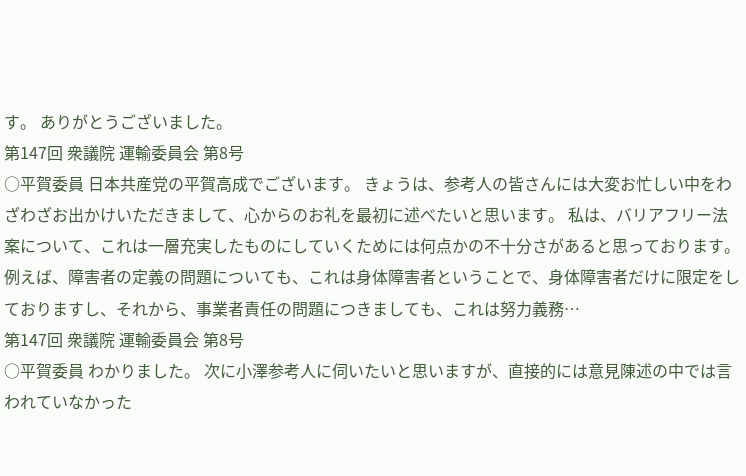す。 ありがとうございました。
第147回 衆議院 運輸委員会 第8号
○平賀委員 日本共産党の平賀高成でございます。 きょうは、参考人の皆さんには大変お忙しい中をわざわざお出かけいただきまして、心からのお礼を最初に述べたいと思います。 私は、バリアフリー法案について、これは一層充実したものにしていくためには何点かの不十分さがあると思っております。例えば、障害者の定義の問題についても、これは身体障害者ということで、身体障害者だけに限定をしておりますし、それから、事業者責任の問題につきましても、これは努力義務…
第147回 衆議院 運輸委員会 第8号
○平賀委員 わかりました。 次に小澤参考人に伺いたいと思いますが、直接的には意見陳述の中では言われていなかった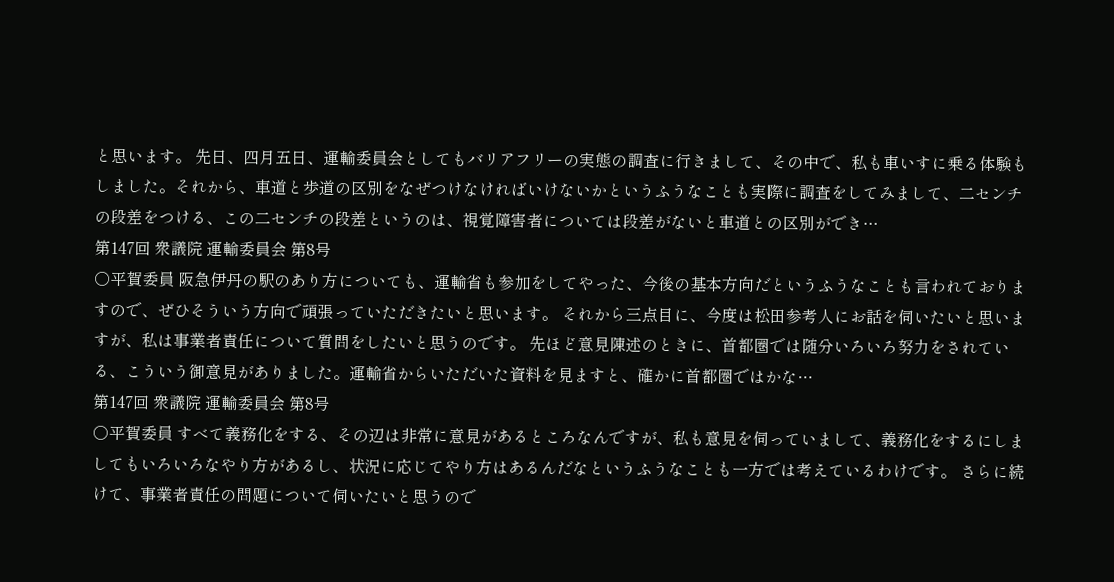と思います。 先日、四月五日、運輸委員会としてもバリアフリーの実態の調査に行きまして、その中で、私も車いすに乗る体験もしました。それから、車道と歩道の区別をなぜつけなければいけないかというふうなことも実際に調査をしてみまして、二センチの段差をつける、この二センチの段差というのは、視覚障害者については段差がないと車道との区別ができ…
第147回 衆議院 運輸委員会 第8号
○平賀委員 阪急伊丹の駅のあり方についても、運輸省も参加をしてやった、今後の基本方向だというふうなことも言われておりますので、ぜひそういう方向で頑張っていただきたいと思います。 それから三点目に、今度は松田参考人にお話を伺いたいと思いますが、私は事業者責任について質問をしたいと思うのです。 先ほど意見陳述のときに、首都圏では随分いろいろ努力をされている、こういう御意見がありました。運輸省からいただいた資料を見ますと、確かに首都圏ではかな…
第147回 衆議院 運輸委員会 第8号
○平賀委員 すべて義務化をする、その辺は非常に意見があるところなんですが、私も意見を伺っていまして、義務化をするにしましてもいろいろなやり方があるし、状況に応じてやり方はあるんだなというふうなことも一方では考えているわけです。 さらに続けて、事業者責任の問題について伺いたいと思うので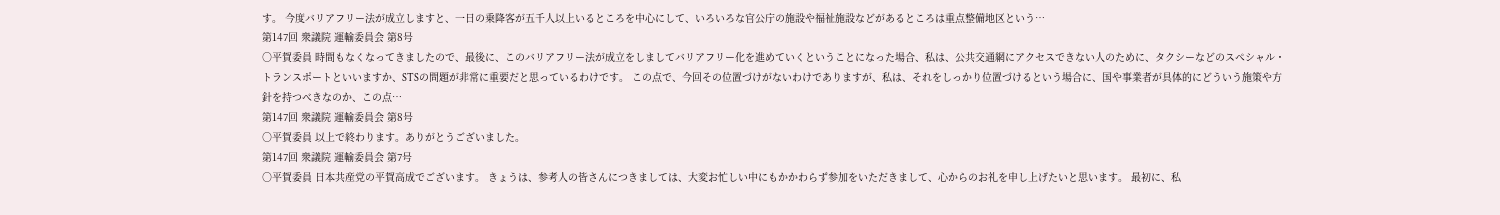す。 今度バリアフリー法が成立しますと、一日の乗降客が五千人以上いるところを中心にして、いろいろな官公庁の施設や福祉施設などがあるところは重点整備地区という…
第147回 衆議院 運輸委員会 第8号
○平賀委員 時間もなくなってきましたので、最後に、このバリアフリー法が成立をしましてバリアフリー化を進めていくということになった場合、私は、公共交通網にアクセスできない人のために、タクシーなどのスペシャル・トランスポートといいますか、STSの問題が非常に重要だと思っているわけです。 この点で、今回その位置づけがないわけでありますが、私は、それをしっかり位置づけるという場合に、国や事業者が具体的にどういう施策や方針を持つべきなのか、この点…
第147回 衆議院 運輸委員会 第8号
○平賀委員 以上で終わります。ありがとうございました。
第147回 衆議院 運輸委員会 第7号
○平賀委員 日本共産党の平賀高成でございます。 きょうは、参考人の皆さんにつきましては、大変お忙しい中にもかかわらず参加をいただきまして、心からのお礼を申し上げたいと思います。 最初に、私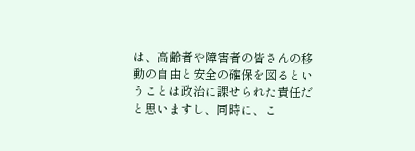は、高齢者や障害者の皆さんの移動の自由と安全の確保を図るということは政治に課せられた責任だと思いますし、同時に、こ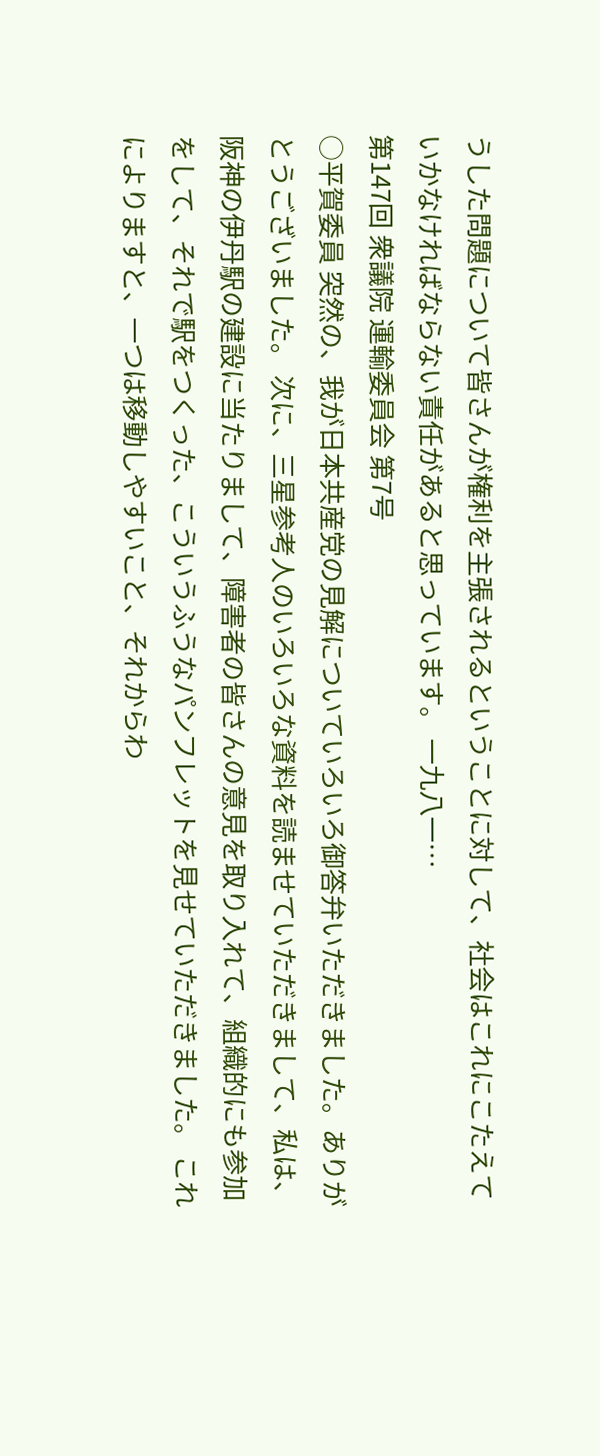うした問題について皆さんが権利を主張されるということに対して、社会はこれにこたえていかなければならない責任があると思っています。 一九八一…
第147回 衆議院 運輸委員会 第7号
○平賀委員 突然の、我が日本共産党の見解についていろいろ御答弁いただきました。ありがとうございました。 次に、三星参考人のいろいろな資料を読ませていただきまして、私は、阪神の伊丹駅の建設に当たりまして、障害者の皆さんの意見を取り入れて、組織的にも参加をして、それで駅をつくった、こういうふうなパンフレットを見せていただきました。 これによりますと、一つは移動しやすいこと、それからわ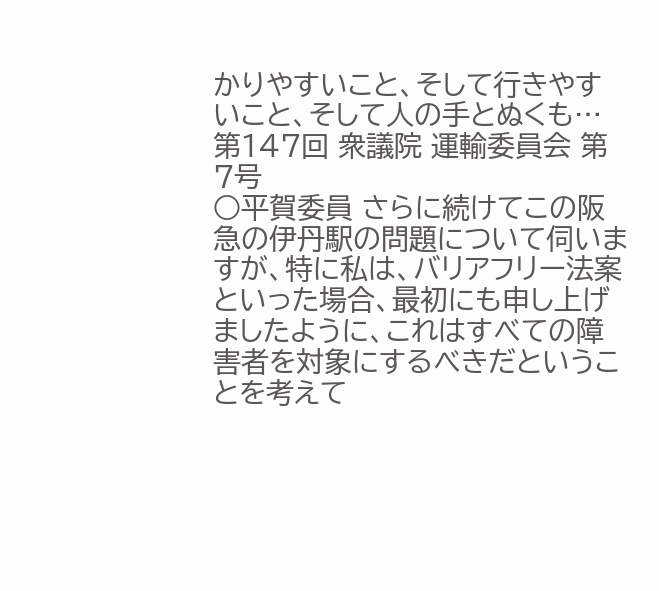かりやすいこと、そして行きやすいこと、そして人の手とぬくも…
第147回 衆議院 運輸委員会 第7号
○平賀委員 さらに続けてこの阪急の伊丹駅の問題について伺いますが、特に私は、バリアフリー法案といった場合、最初にも申し上げましたように、これはすべての障害者を対象にするべきだということを考えて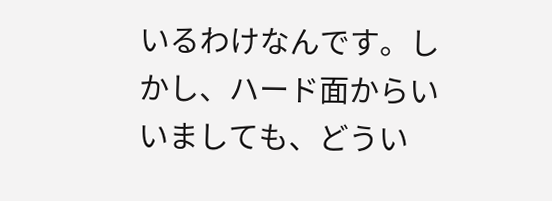いるわけなんです。しかし、ハード面からいいましても、どうい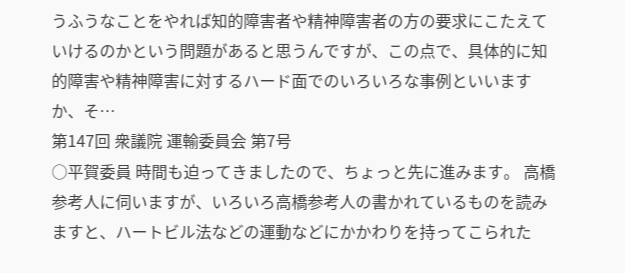うふうなことをやれば知的障害者や精神障害者の方の要求にこたえていけるのかという問題があると思うんですが、この点で、具体的に知的障害や精神障害に対するハード面でのいろいろな事例といいますか、そ…
第147回 衆議院 運輸委員会 第7号
○平賀委員 時間も迫ってきましたので、ちょっと先に進みます。 高橋参考人に伺いますが、いろいろ高橋参考人の書かれているものを読みますと、ハートビル法などの運動などにかかわりを持ってこられた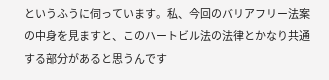というふうに伺っています。私、今回のバリアフリー法案の中身を見ますと、このハートビル法の法律とかなり共通する部分があると思うんです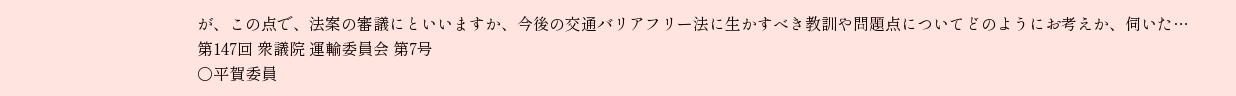が、この点で、法案の審議にといいますか、今後の交通バリアフリー法に生かすべき教訓や問題点についてどのようにお考えか、伺いた…
第147回 衆議院 運輸委員会 第7号
○平賀委員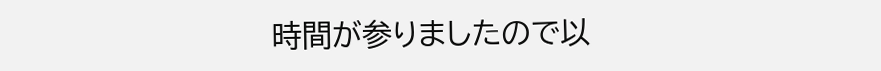時間が参りましたので以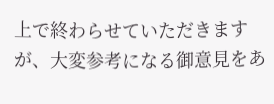上で終わらせていただきますが、大変参考になる御意見をあ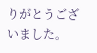りがとうございました。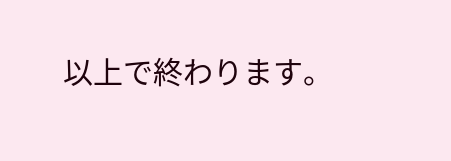以上で終わります。